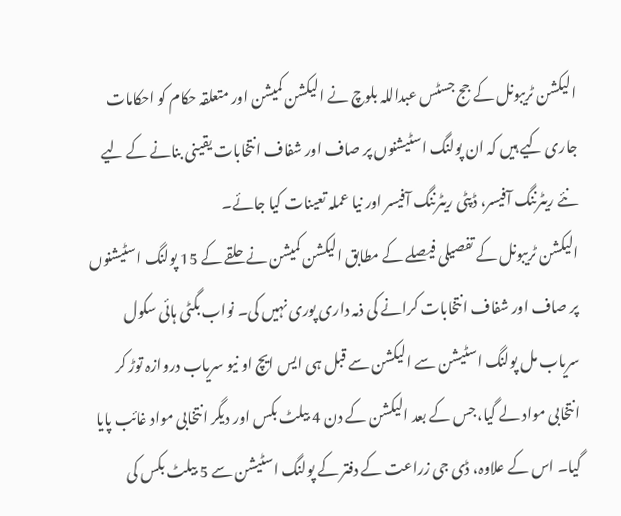الیکشن ٹریبونل کے جج جسٹس عبداللہ بلوچ نے الیکشن کمیشن اور متعلقہ حکام کو احکامات جاری کیے ہیں کہ ان پولنگ اسٹیشنوں پر صاف اور شفاف انتخابات یقینی بنانے کے لیے نئے ریٹرننگ آفیسر، ڈپٹی ریٹرننگ آفیسر اور نیا عملہ تعینات کیا جائے۔
الیکشن ٹریبونل کے تفصیلی فیصلے کے مطابق الیکشن کمیشن نے حلقے کے 15 پولنگ اسٹیشنوں پر صاف اور شفاف انتخابات کرانے کی ذمہ داری پوری نہیں کی۔ نواب بگٹی ہائی سکول سریاب مل پولنگ اسٹیشن سے الیکشن سے قبل ہی ایس ایچ او نیو سریاب دروازہ توڑ کر انتخابی مواد لے گیا،جس کے بعد الیکشن کے دن 4 بیلٹ بکس اور دیگر انتخابی مواد غائب پایا گیا۔ اس کے علاوہ، ڈی جی زراعت کے دفتر کے پولنگ اسٹیشن سے 5 بیلٹ بکس کی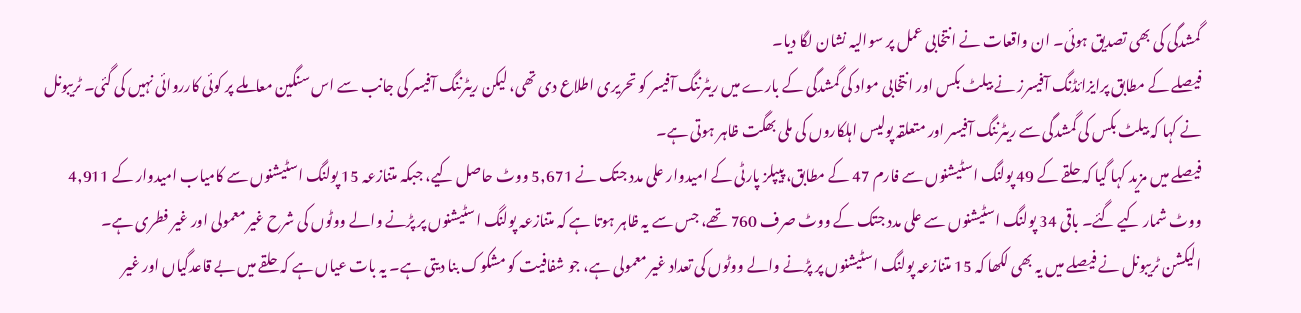گمشدگی کی بھی تصدیق ہوئی۔ ان واقعات نے انتخابی عمل پر سوالیہ نشان لگا دیا۔
فیصلے کے مطابق پرایزائڈنگ آفیسرز نے بیلٹ بکس اور انتخابی مواد کی گمشدگی کے بارے میں ریٹرننگ آفیسر کو تحریری اطلاع دی تھی، لیکن ریٹرننگ آفیسر کی جانب سے اس سنگین معاملے پر کوئی کارروائی نہیں کی گئی۔ ٹریبونل نے کہا کہ بیلٹ بکس کی گمشدگی سے ریٹرننگ آفیسر اور متعلقہ پولیس اہلکاروں کی ملی بھگت ظاہر ہوتی ہے۔
فیصلے میں مزید کہا گیا کہ حلقے کے 49 پولنگ اسٹیشنوں سے فارم 47 کے مطابق، پیپلز پارٹی کے امیدوار علی مدد جتک نے 5,671 ووٹ حاصل کیے، جبکہ متنازعہ 15 پولنگ اسٹیشنوں سے کامیاب امیدوار کے 4,911 ووٹ شمار کیے گئے۔ باقی 34 پولنگ اسٹیشنوں سے علی مدد جتک کے ووٹ صرف 760 تھے، جس سے یہ ظاہر ہوتا ہے کہ متنازعہ پولنگ اسٹیشنوں پر پڑنے والے ووٹوں کی شرح غیر معمولی اور غیر فطری ہے۔
الیکشن ٹریبونل نے فیصلے میں یہ بھی لکھا کہ 15 متنازعہ پولنگ اسٹیشنوں پر پڑنے والے ووٹوں کی تعداد غیر معمولی ہے، جو شفافیت کو مشکوک بنا دیتی ہے۔ یہ بات عیاں ہے کہ حلقے میں بے قاعدگیاں اور غیر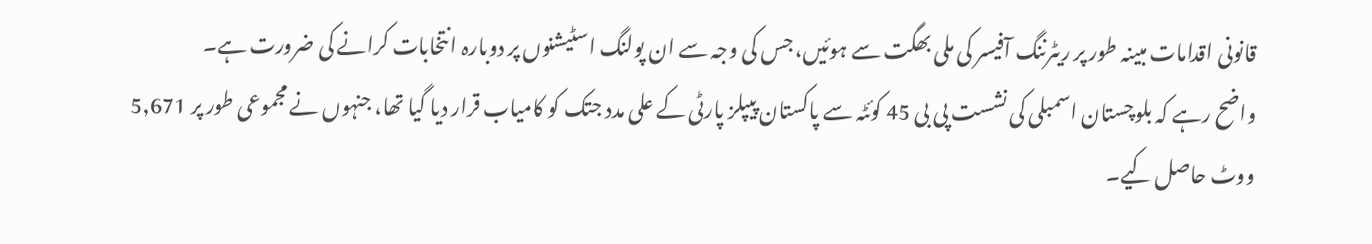قانونی اقدامات مبینہ طور پر ریٹرننگ آفیسر کی ملی بھگت سے ہوئیں، جس کی وجہ سے ان پولنگ اسٹیشنوں پر دوبارہ انتخابات کرانے کی ضرورت ہے۔
واضح رہے کہ بلوچستان اسمبلی کی نشست پی بی 45 کوئٹہ سے پاکستان پیپلز پارٹی کے علی مدد جتک کو کامیاب قرار دیا گیا تھا، جنہوں نے مجموعی طور پر 5,671 ووٹ حاصل کیے۔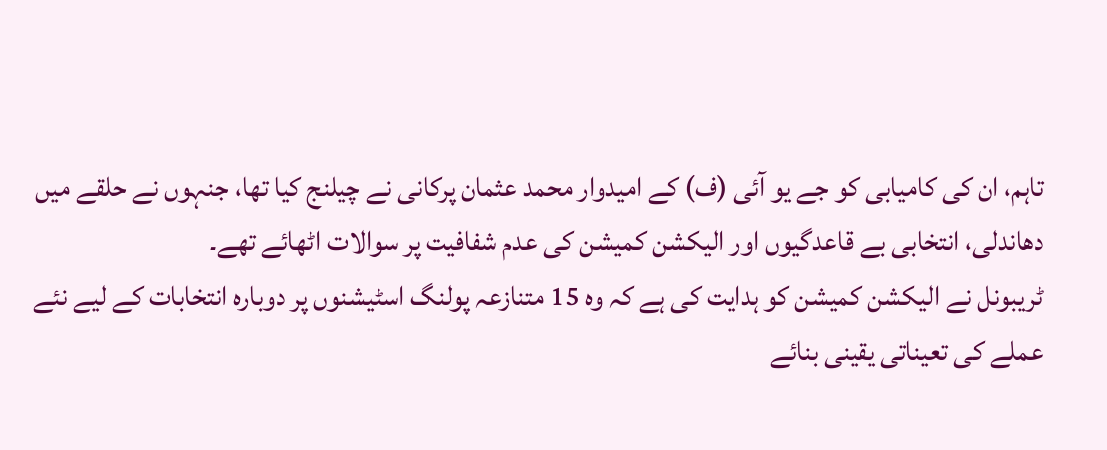تاہم، ان کی کامیابی کو جے یو آئی (ف) کے امیدوار محمد عثمان پرکانی نے چیلنج کیا تھا، جنہوں نے حلقے میں دھاندلی، انتخابی بے قاعدگیوں اور الیکشن کمیشن کی عدم شفافیت پر سوالات اٹھائے تھے۔
ٹریبونل نے الیکشن کمیشن کو ہدایت کی ہے کہ وہ 15 متنازعہ پولنگ اسٹیشنوں پر دوبارہ انتخابات کے لیے نئے عملے کی تعیناتی یقینی بنائے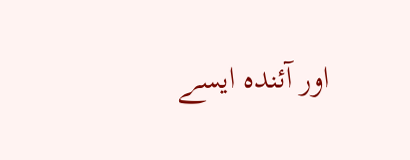اور آئندہ ایسے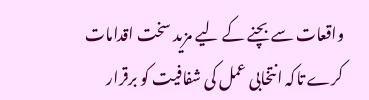واقعات سے بچنے کے لیے مزید سخت اقدامات کرے تاکہ انتخابی عمل کی شفافیت کو برقرار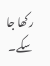رکھا جا سکے۔